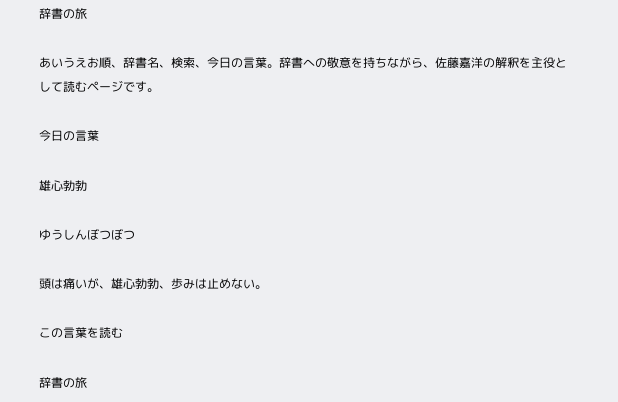辞書の旅

あいうえお順、辞書名、検索、今日の言葉。辞書への敬意を持ちながら、佐藤嘉洋の解釈を主役として読むページです。

今日の言葉

雄心勃勃

ゆうしんぼつぼつ

頭は痛いが、雄心勃勃、歩みは止めない。

この言葉を読む

辞書の旅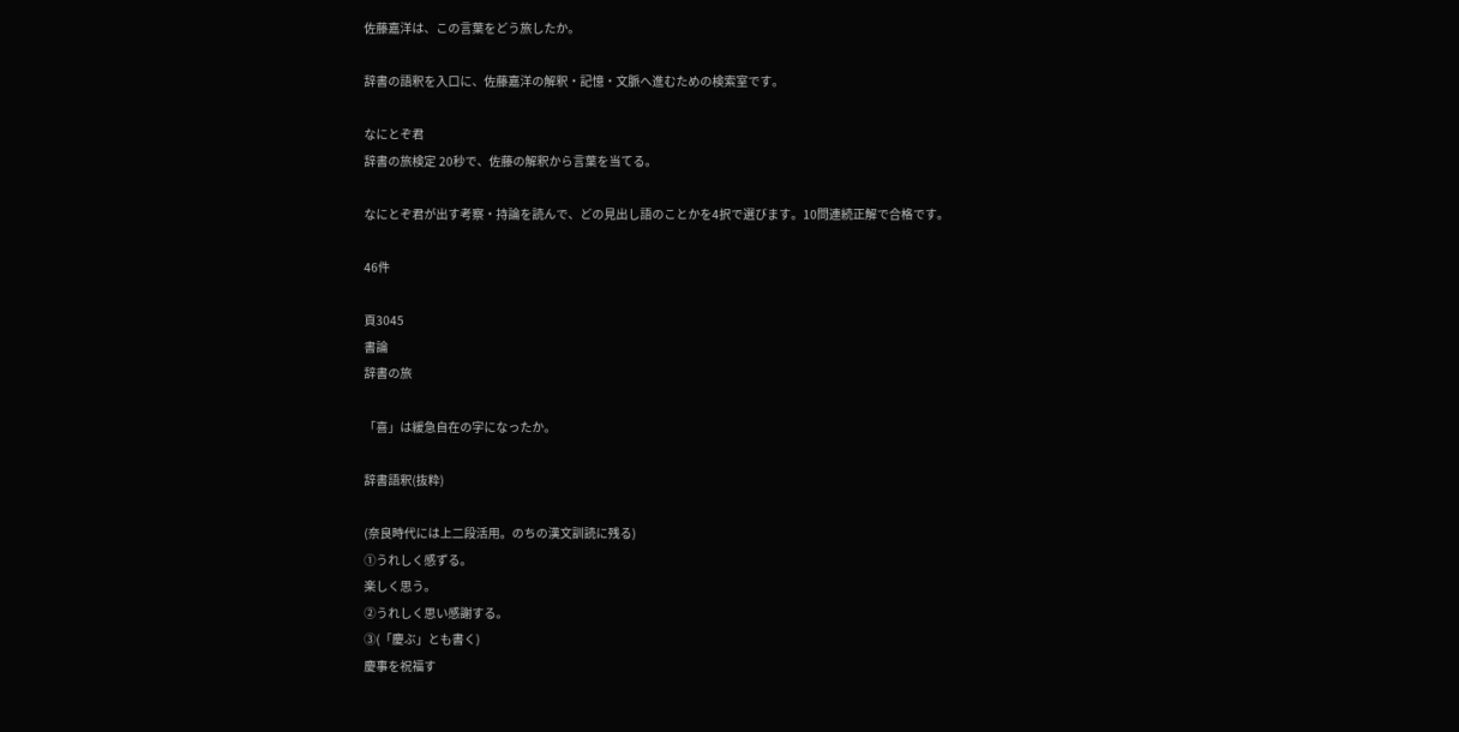佐藤嘉洋は、この言葉をどう旅したか。

辞書の語釈を入口に、佐藤嘉洋の解釈・記憶・文脈へ進むための検索室です。

なにとぞ君
辞書の旅検定 20秒で、佐藤の解釈から言葉を当てる。

なにとぞ君が出す考察・持論を読んで、どの見出し語のことかを4択で選びます。10問連続正解で合格です。

46件

頁3045
書論
辞書の旅

「喜」は緩急自在の字になったか。

辞書語釈(抜粋)

(奈良時代には上二段活用。のちの漢文訓読に残る)
①うれしく感ずる。
楽しく思う。
②うれしく思い感謝する。
③(「慶ぶ」とも書く)
慶事を祝福す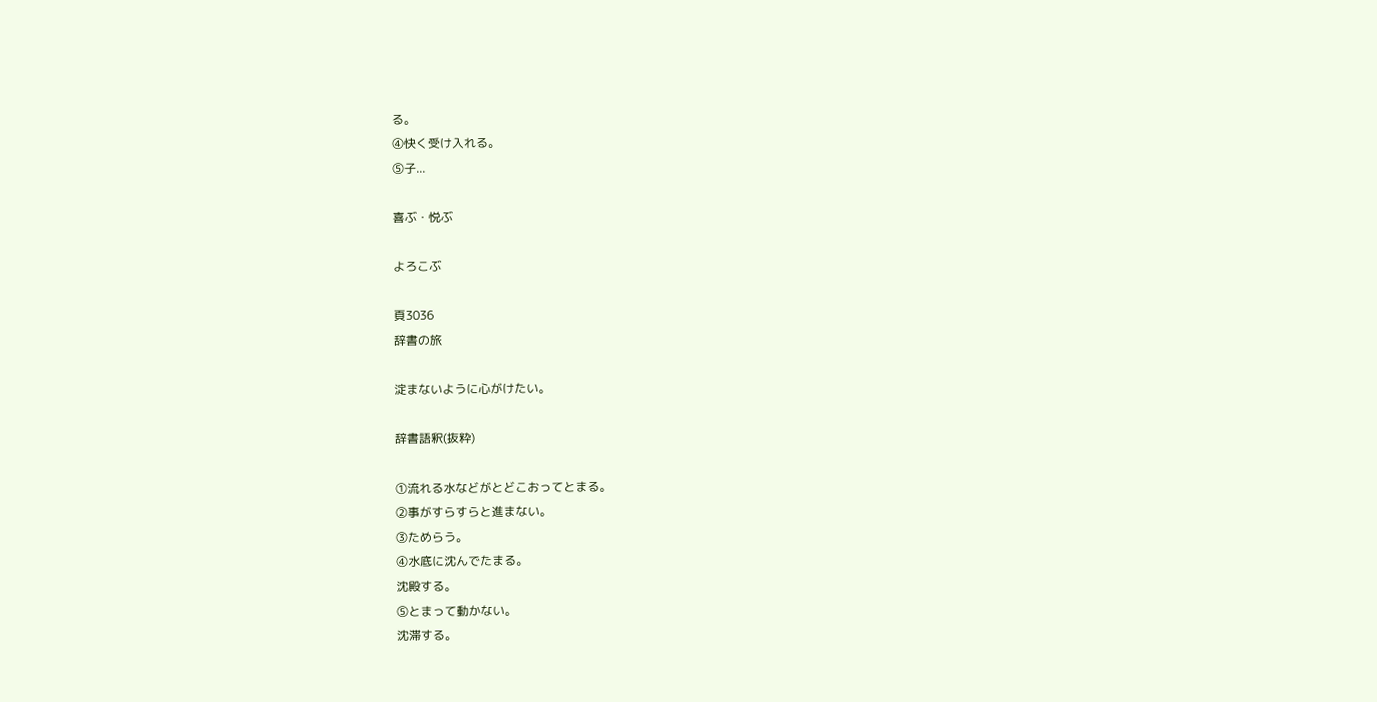る。
④快く受け入れる。
⑤子...

喜ぶ・悦ぶ

よろこぶ

頁3036
辞書の旅

淀まないように心がけたい。

辞書語釈(抜粋)

①流れる水などがとどこおってとまる。
②事がすらすらと進まない。
③ためらう。
④水底に沈んでたまる。
沈殿する。
⑤とまって動かない。
沈滞する。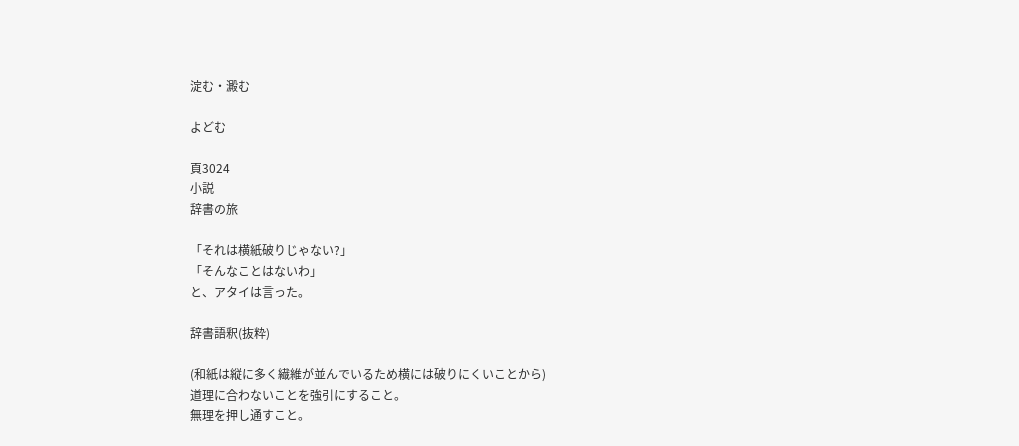淀む・澱む

よどむ

頁3024
小説
辞書の旅

「それは横紙破りじゃない?」
「そんなことはないわ」
と、アタイは言った。

辞書語釈(抜粋)

(和紙は縦に多く繊維が並んでいるため横には破りにくいことから)
道理に合わないことを強引にすること。
無理を押し通すこと。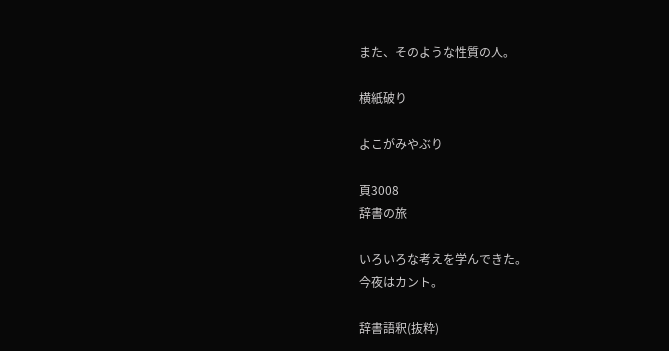また、そのような性質の人。

横紙破り

よこがみやぶり

頁3008
辞書の旅

いろいろな考えを学んできた。
今夜はカント。

辞書語釈(抜粋)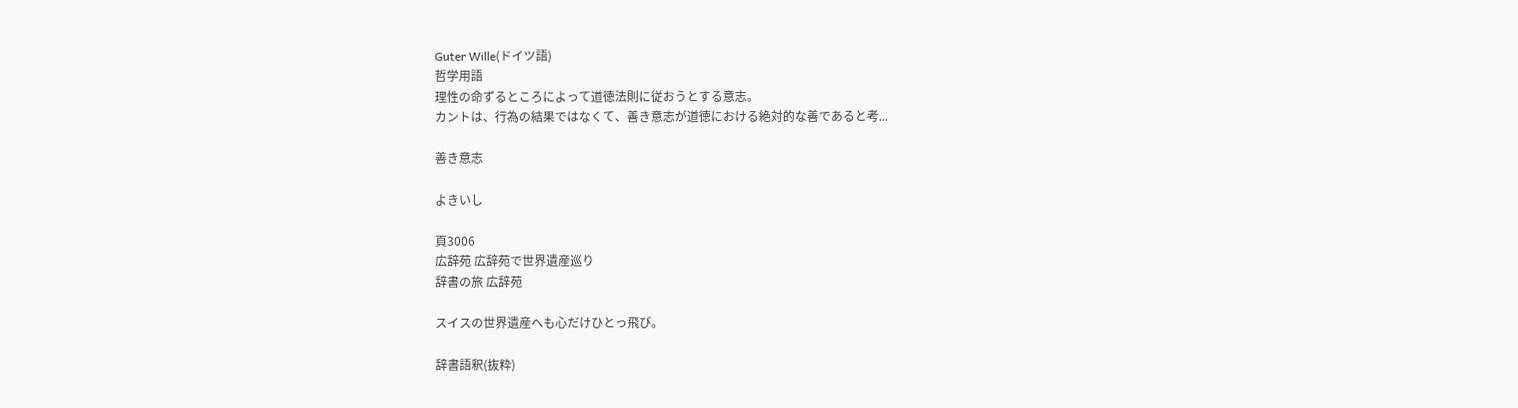Guter Wille(ドイツ語)
哲学用語
理性の命ずるところによって道徳法則に従おうとする意志。
カントは、行為の結果ではなくて、善き意志が道徳における絶対的な善であると考...

善き意志

よきいし

頁3006
広辞苑 広辞苑で世界遺産巡り
辞書の旅 広辞苑

スイスの世界遺産へも心だけひとっ飛び。

辞書語釈(抜粋)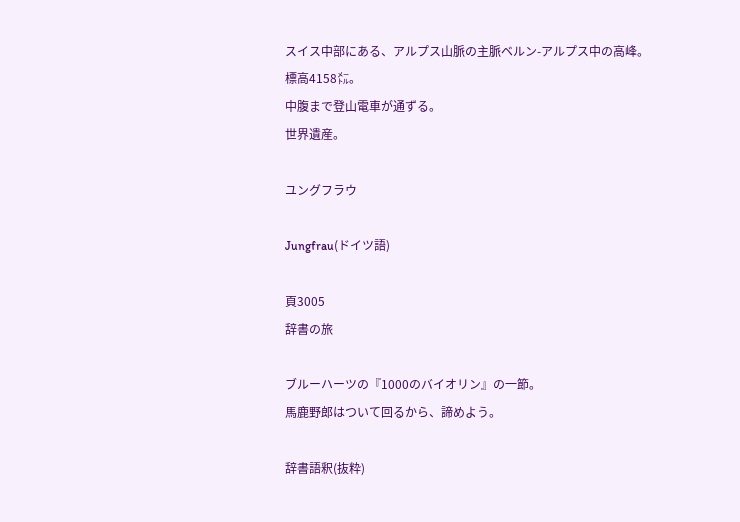スイス中部にある、アルプス山脈の主脈ベルン-アルプス中の高峰。
標高4158㍍。
中腹まで登山電車が通ずる。
世界遺産。

ユングフラウ

Jungfrau(ドイツ語)

頁3005
辞書の旅

ブルーハーツの『1000のバイオリン』の一節。
馬鹿野郎はついて回るから、諦めよう。

辞書語釈(抜粋)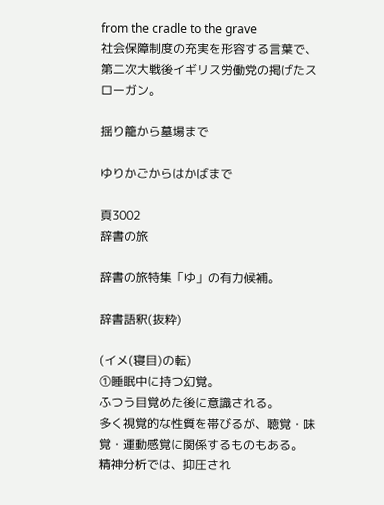from the cradle to the grave
社会保障制度の充実を形容する言葉で、第二次大戦後イギリス労働党の掲げたスローガン。

揺り籠から墓場まで

ゆりかごからはかばまで

頁3002
辞書の旅

辞書の旅特集「ゆ」の有力候補。

辞書語釈(抜粋)

(イメ(寝目)の転)
①睡眠中に持つ幻覚。
ふつう目覚めた後に意識される。
多く視覚的な性質を帯びるが、聴覚・味覚・運動感覚に関係するものもある。
精神分析では、抑圧され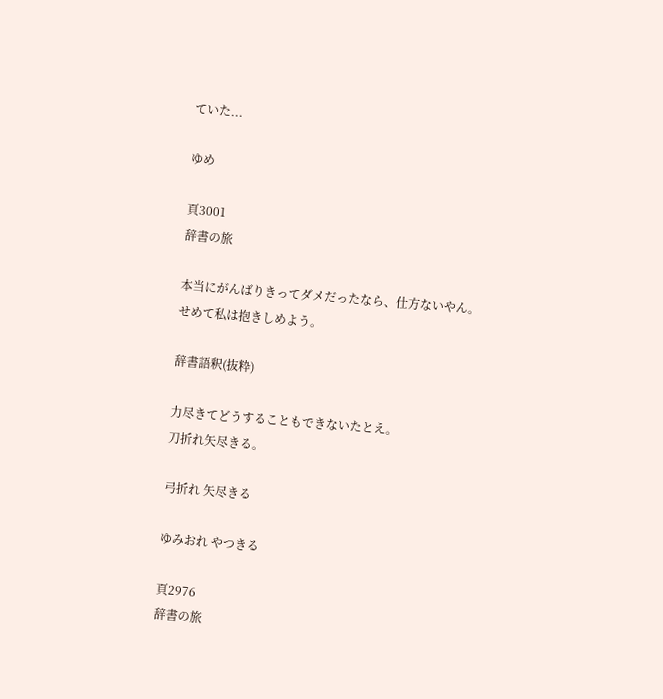ていた...

ゆめ

頁3001
辞書の旅

本当にがんばりきってダメだったなら、仕方ないやん。
せめて私は抱きしめよう。

辞書語釈(抜粋)

力尽きてどうすることもできないたとえ。
刀折れ矢尽きる。

弓折れ 矢尽きる

ゆみおれ やつきる

頁2976
辞書の旅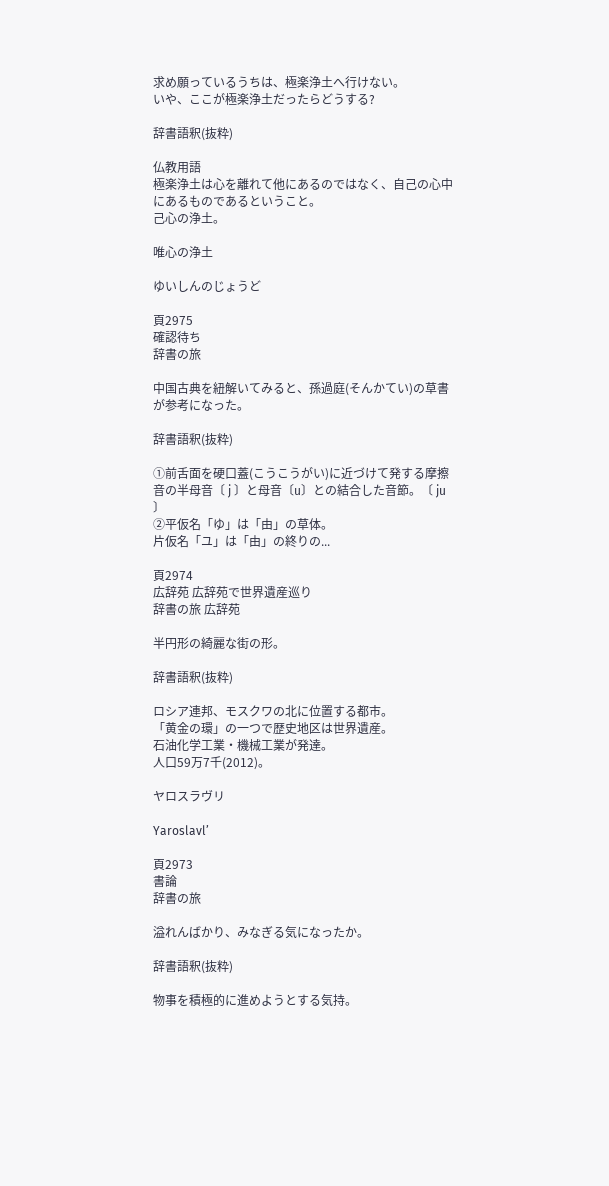求め願っているうちは、極楽浄土へ行けない。
いや、ここが極楽浄土だったらどうする?

辞書語釈(抜粋)

仏教用語
極楽浄土は心を離れて他にあるのではなく、自己の心中にあるものであるということ。
己心の浄土。

唯心の浄土

ゆいしんのじょうど

頁2975
確認待ち
辞書の旅

中国古典を紐解いてみると、孫過庭(そんかてい)の草書が参考になった。

辞書語釈(抜粋)

①前舌面を硬口蓋(こうこうがい)に近づけて発する摩擦音の半母音〔 j 〕と母音〔u〕との結合した音節。〔 ju 〕
②平仮名「ゆ」は「由」の草体。
片仮名「ユ」は「由」の終りの...

頁2974
広辞苑 広辞苑で世界遺産巡り
辞書の旅 広辞苑

半円形の綺麗な街の形。

辞書語釈(抜粋)

ロシア連邦、モスクワの北に位置する都市。
「黄金の環」の一つで歴史地区は世界遺産。
石油化学工業・機械工業が発達。
人口59万7千(2012)。

ヤロスラヴリ

Yaroslavl’

頁2973
書論
辞書の旅

溢れんばかり、みなぎる気になったか。

辞書語釈(抜粋)

物事を積極的に進めようとする気持。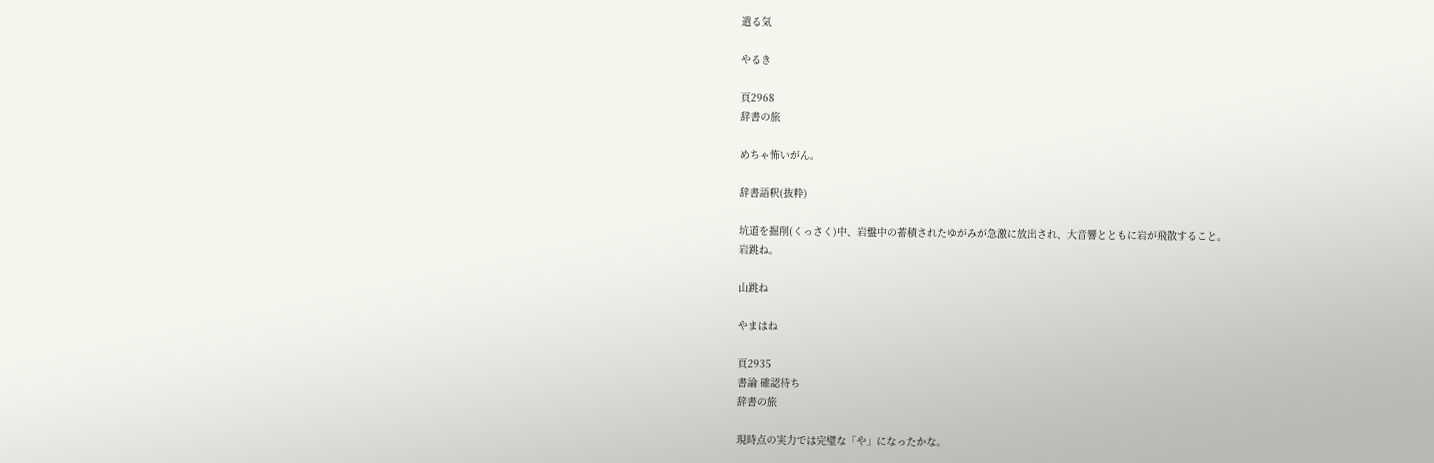遣る気

やるき

頁2968
辞書の旅

めちゃ怖いがん。

辞書語釈(抜粋)

坑道を掘削(くっさく)中、岩盤中の蓄積されたゆがみが急激に放出され、大音響とともに岩が飛散すること。
岩跳ね。

山跳ね

やまはね

頁2935
書論 確認待ち
辞書の旅

現時点の実力では完璧な「や」になったかな。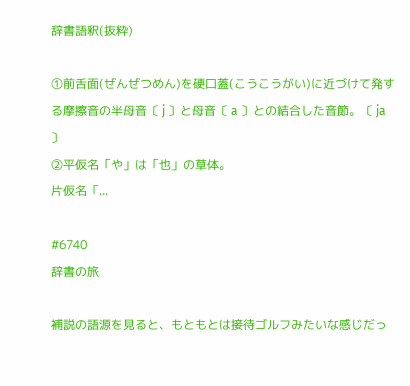辞書語釈(抜粋)

①前舌面(ぜんぜつめん)を硬口蓋(こうこうがい)に近づけて発する摩擦音の半母音〔 j 〕と母音〔 a 〕との結合した音節。〔 ja 〕
②平仮名「や」は「也」の草体。
片仮名「...

#6740
辞書の旅

補説の語源を見ると、もともとは接待ゴルフみたいな感じだっ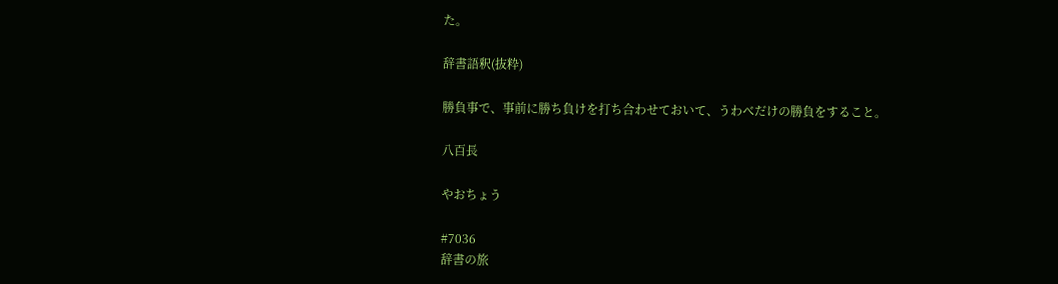た。

辞書語釈(抜粋)

勝負事で、事前に勝ち負けを打ち合わせておいて、うわべだけの勝負をすること。

八百長

やおちょう

#7036
辞書の旅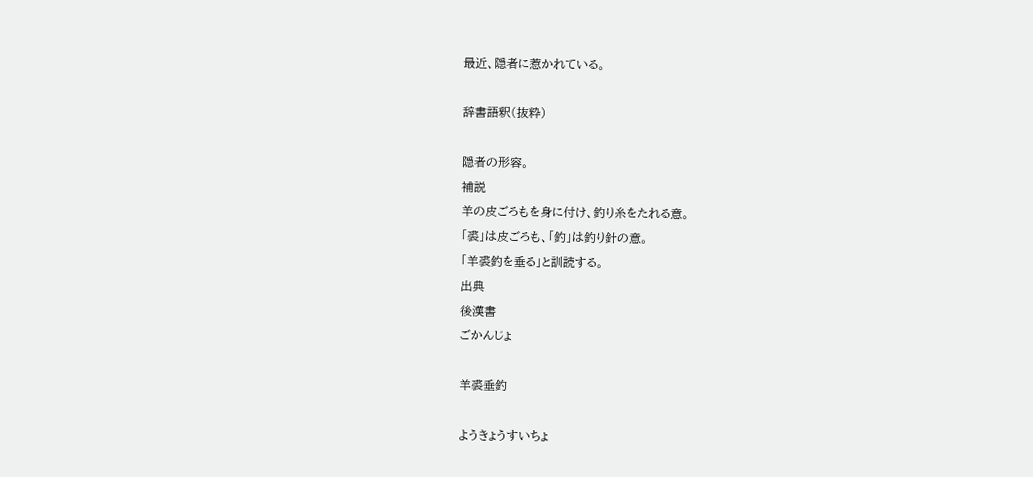最近、隠者に惹かれている。

辞書語釈(抜粋)

隠者の形容。
補説
羊の皮ごろもを身に付け、釣り糸をたれる意。
「裘」は皮ごろも、「釣」は釣り針の意。
「羊裘釣を垂る」と訓読する。
出典
後漢書
ごかんじょ

羊裘垂釣

ようきょうすいちょ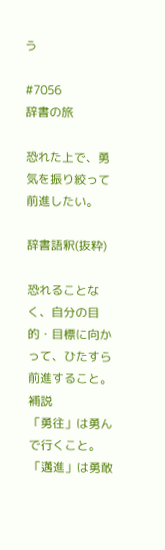う

#7056
辞書の旅

恐れた上で、勇気を振り絞って前進したい。

辞書語釈(抜粋)

恐れることなく、自分の目的・目標に向かって、ひたすら前進すること。
補説
「勇往」は勇んで行くこと。
「邁進」は勇敢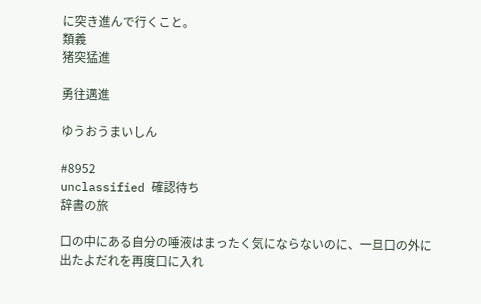に突き進んで行くこと。
類義
猪突猛進

勇往邁進

ゆうおうまいしん

#8952
unclassified 確認待ち
辞書の旅

口の中にある自分の唾液はまったく気にならないのに、一旦口の外に出たよだれを再度口に入れ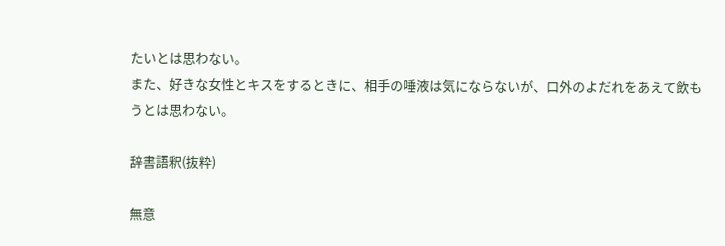たいとは思わない。
また、好きな女性とキスをするときに、相手の唾液は気にならないが、口外のよだれをあえて飲もうとは思わない。

辞書語釈(抜粋)

無意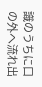識のうちに口の外へ流れ出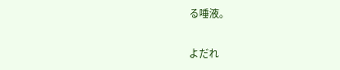る唾液。

よだれ